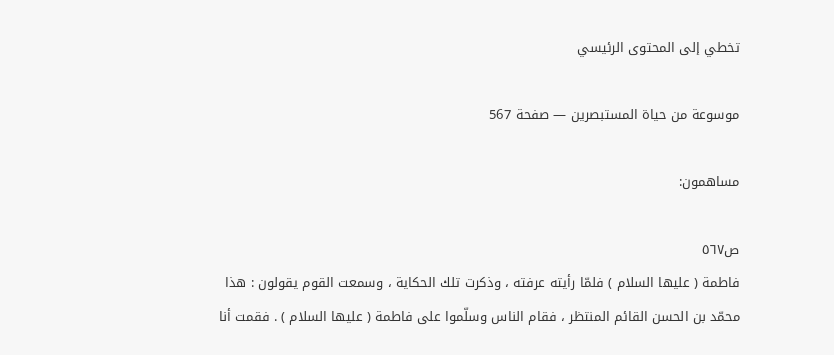تخطي إلى المحتوى الرئيسي

موسوعة من حياة المستبصرين — صفحة 567

مساهمون:

ص٥٦٧
فاطمة ( عليها السلام ) فلمّا رأيته عرفته ، وذكرت تلك الحكاية ، وسمعت القوم يقولون : هذا محمّد بن الحسن القائم المنتظر ، فقام الناس وسلّموا على فاطمة ( عليها السلام ) . فقمت أنا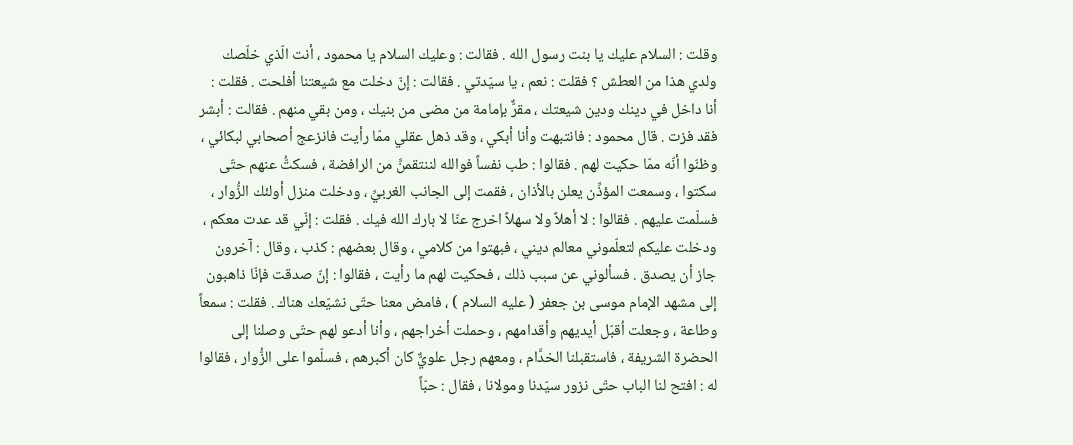وقلت : السلام عليك يا بنت رسول الله . فقالت : وعليك السلام يا محمود ، أنت الّذي خلّصك ولدي هذا من العطش ؟ فقلت : نعم ، يا سيّدتي . فقالت : إنّ دخلت مع شيعتنا أفلحت . فقلت : أنا داخل في دينك ودين شيعتك ، مقرٌّ بإمامة من مضى من بنيك ، ومن بقي منهم . فقالت : أبشر فقد فزت . قال محمود : فانتبهت وأنا أبكي ، وقد ذهل عقلي ممّا رأيت فانزعج أصحابي لبكائي ، وظنّوا أنّه ممّا حكيت لهم . فقالوا : طب نفساً فوالله لننتقمنَّ من الرافضة ، فسكتُّ عنهم حتّى سكتوا ، وسمعت المؤذِّن يعلن بالأذان ، فقمت إلى الجانب الغربيِّ ، ودخلت منزل أولئك الزُّوار ، فسلّمت عليهم . فقالوا : لا أهلاً ولا سهلاً اخرج عنّا لا بارك الله فيك . فقلت : إنّي قد عدت معكم ، ودخلت عليكم لتعلّموني معالم ديني ، فبهتوا من كلامي ، وقال بعضهم : كذب ، وقال : آخرون جاز أن يصدق . فسألوني عن سبب ذلك ، فحكيت لهم ما رأيت ، فقالوا : إنّ صدقت فإنّا ذاهبون إلى مشهد الإمام موسى بن جعفر ( عليه السلام ) ، فامض معنا حتّى نشيّعك هناك . فقلت : سمعاً وطاعة ، وجعلت اُقبّل أيديهم وأقدامهم ، وحملت أخراجهم ، وأنا أدعو لهم حتّى وصلنا إلى الحضرة الشريفة ، فاستقبلنا الخدَّام ، ومعهم رجل علويٌّ كان أكبرهم ، فسلّموا على الزُّوار ، فقالوا له : افتح لنا الباب حتّى نزور سيّدنا ومولانا ، فقال : حبّاً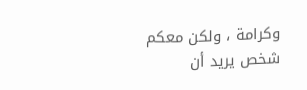وكرامة ، ولكن معكم شخص يريد أن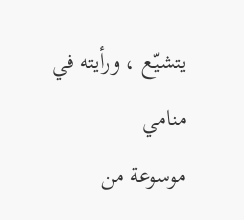يتشيّع ، ورأيته في منامي
موسوعة من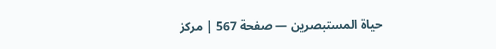حياة المستبصرين — صفحة 567 | مركز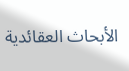الأبحاث العقائدية